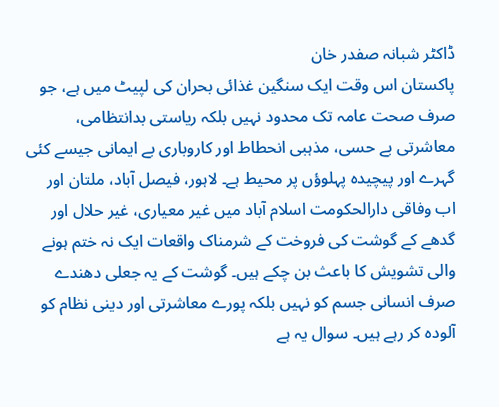ڈاکٹر شبانہ صفدر خان
پاکستان اس وقت ایک سنگین غذائی بحران کی لپیٹ میں ہے، جو صرف صحت عامہ تک محدود نہیں بلکہ ریاستی بدانتظامی، معاشرتی بے حسی، مذہبی انحطاط اور کاروباری بے ایمانی جیسے کئی گہرے اور پیچیدہ پہلوؤں پر محیط ہے۔ لاہور، فیصل آباد، ملتان اور اب وفاقی دارالحکومت اسلام آباد میں غیر معیاری، غیر حلال اور گدھے کے گوشت کی فروخت کے شرمناک واقعات ایک نہ ختم ہونے والی تشویش کا باعث بن چکے ہیں۔ گوشت کے یہ جعلی دھندے صرف انسانی جسم کو نہیں بلکہ پورے معاشرتی اور دینی نظام کو آلودہ کر رہے ہیں۔ سوال یہ ہے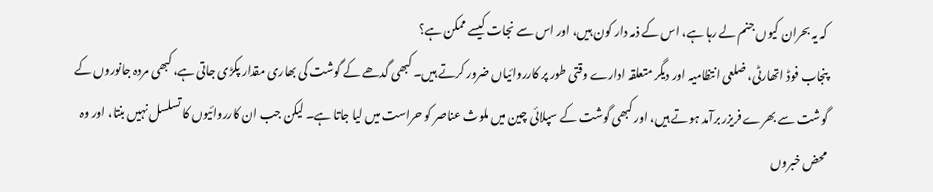کہ یہ بحران کیوں جنم لے رہا ہے، اس کے ذمہ دار کون ہیں، اور اس سے نجات کیسے ممکن ہے؟
پنجاب فوڈ اتھارٹی، ضلعی انتظامیہ اور دیگر متعلقہ ادارے وقتی طور پر کارروائیاں ضرور کرتے ہیں۔ کبھی گدھے کے گوشت کی بھاری مقدار پکڑی جاتی ہے، کبھی مردہ جانوروں کے گوشت سے بھرے فریزر برآمد ہوتے ہیں، اور کبھی گوشت کے سپلائی چین میں ملوث عناصر کو حراست میں لیا جاتا ہے۔ لیکن جب ان کارروائیوں کا تسلسل نہیں بنتا، اور وہ محض خبروں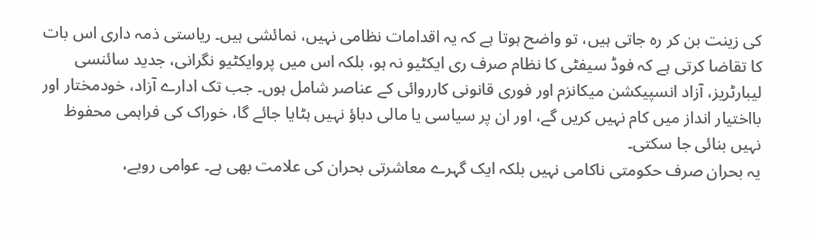کی زینت بن کر رہ جاتی ہیں، تو واضح ہوتا ہے کہ یہ اقدامات نظامی نہیں، نمائشی ہیں۔ ریاستی ذمہ داری اس بات کا تقاضا کرتی ہے کہ فوڈ سیفٹی کا نظام صرف ری ایکٹیو نہ ہو، بلکہ اس میں پروایکٹیو نگرانی، جدید سائنسی لیبارٹریز، آزاد انسپیکشن میکانزم اور فوری قانونی کارروائی کے عناصر شامل ہوں۔ جب تک ادارے آزاد، خودمختار اور بااختیار انداز میں کام نہیں کریں گے، اور ان پر سیاسی یا مالی دباؤ نہیں ہٹایا جائے گا، خوراک کی فراہمی محفوظ نہیں بنائی جا سکتی۔
یہ بحران صرف حکومتی ناکامی نہیں بلکہ ایک گہرے معاشرتی بحران کی علامت بھی ہے۔ عوامی رویے،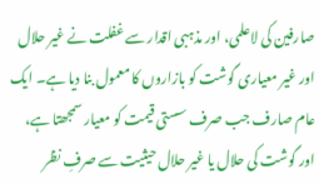صارفین کی لاعلمی، اور مذہبی اقدار سے غفلت نے غیر حلال اور غیر معیاری گوشت کو بازاروں کا معمول بنا دیا ہے۔ ایک عام صارف جب صرف سستی قیمت کو معیار سمجھتا ہے، اور گوشت کی حلال یا غیر حلال حیثیت سے صرفِ نظر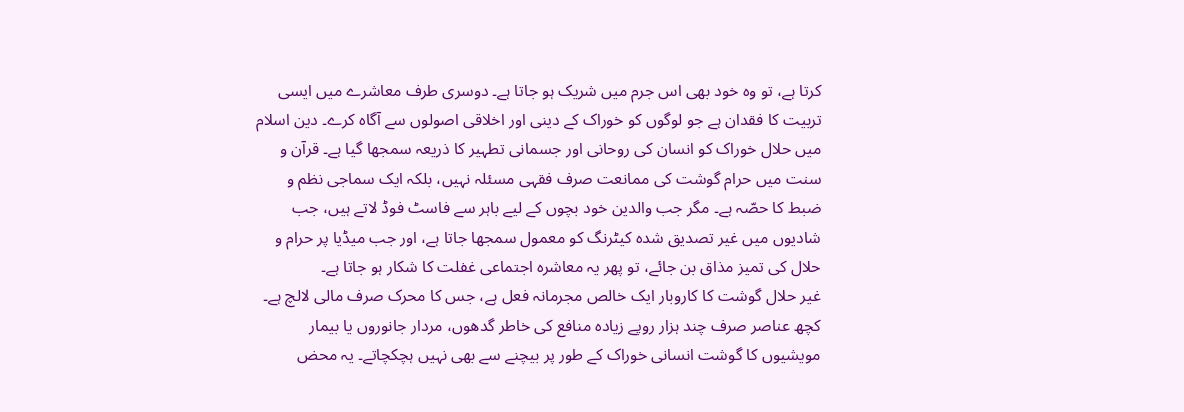کرتا ہے، تو وہ خود بھی اس جرم میں شریک ہو جاتا ہے۔ دوسری طرف معاشرے میں ایسی تربیت کا فقدان ہے جو لوگوں کو خوراک کے دینی اور اخلاقی اصولوں سے آگاہ کرے۔ دین اسلام میں حلال خوراک کو انسان کی روحانی اور جسمانی تطہیر کا ذریعہ سمجھا گیا ہے۔ قرآن و سنت میں حرام گوشت کی ممانعت صرف فقہی مسئلہ نہیں، بلکہ ایک سماجی نظم و ضبط کا حصّہ ہے۔ مگر جب والدین خود بچوں کے لیے باہر سے فاسٹ فوڈ لاتے ہیں، جب شادیوں میں غیر تصدیق شدہ کیٹرنگ کو معمول سمجھا جاتا ہے، اور جب میڈیا پر حرام و حلال کی تمیز مذاق بن جائے، تو پھر یہ معاشرہ اجتماعی غفلت کا شکار ہو جاتا ہے۔
غیر حلال گوشت کا کاروبار ایک خالص مجرمانہ فعل ہے، جس کا محرک صرف مالی لالچ ہے۔ کچھ عناصر صرف چند ہزار روپے زیادہ منافع کی خاطر گدھوں، مردار جانوروں یا بیمار مویشیوں کا گوشت انسانی خوراک کے طور پر بیچنے سے بھی نہیں ہچکچاتے۔ یہ محض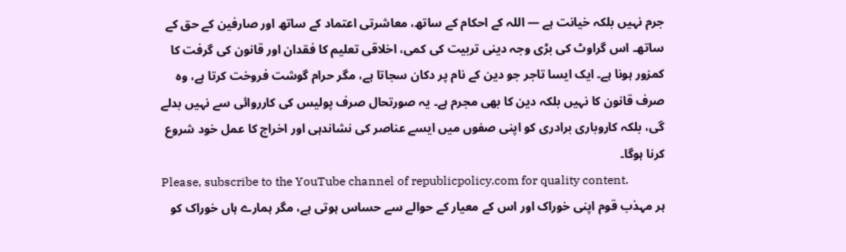جرم نہیں بلکہ خیانت ہے — اللہ کے احکام کے ساتھ، معاشرتی اعتماد کے ساتھ اور صارفین کے حق کے ساتھ۔ اس گراوٹ کی بڑی وجہ دینی تربیت کی کمی، اخلاقی تعلیم کا فقدان اور قانون کی گرفت کا کمزور ہونا ہے۔ ایک ایسا تاجر جو دین کے نام پر دکان سجاتا ہے، مگر حرام گوشت فروخت کرتا ہے، وہ صرف قانون کا نہیں بلکہ دین کا بھی مجرم ہے۔ یہ صورتحال صرف پولیس کی کارروائی سے نہیں بدلے گی، بلکہ کاروباری برادری کو اپنی صفوں میں ایسے عناصر کی نشاندہی اور اخراج کا عمل خود شروع کرنا ہوگا۔
Please, subscribe to the YouTube channel of republicpolicy.com for quality content.
ہر مہذب قوم اپنی خوراک اور اس کے معیار کے حوالے سے حساس ہوتی ہے، مگر ہمارے ہاں خوراک کو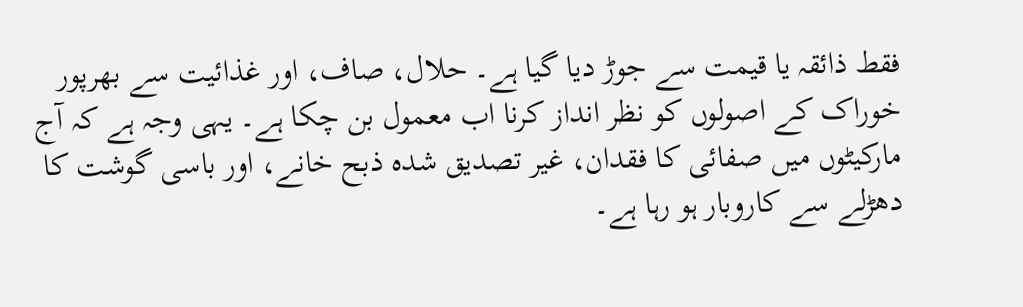فقط ذائقہ یا قیمت سے جوڑ دیا گیا ہے۔ حلال، صاف، اور غذائیت سے بھرپور خوراک کے اصولوں کو نظر انداز کرنا اب معمول بن چکا ہے۔ یہی وجہ ہے کہ آج مارکیٹوں میں صفائی کا فقدان، غیر تصدیق شدہ ذبح خانے، اور باسی گوشت کا دھڑلے سے کاروبار ہو رہا ہے۔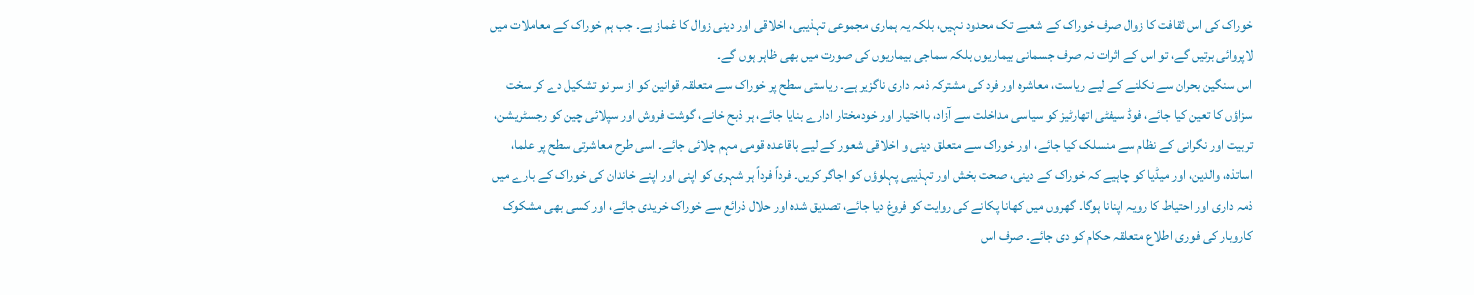خوراک کی اس ثقافت کا زوال صرف خوراک کے شعبے تک محدود نہیں، بلکہ یہ ہماری مجموعی تہذیبی، اخلاقی اور دینی زوال کا غماز ہے۔ جب ہم خوراک کے معاملات میں لاپروائی برتیں گے، تو اس کے اثرات نہ صرف جسمانی بیماریوں بلکہ سماجی بیماریوں کی صورت میں بھی ظاہر ہوں گے۔
اس سنگین بحران سے نکلنے کے لیے ریاست، معاشرہ اور فرد کی مشترکہ ذمہ داری ناگزیر ہے۔ ریاستی سطح پر خوراک سے متعلقہ قوانین کو از سر نو تشکیل دے کر سخت سزاؤں کا تعین کیا جائے، فوڈ سیفٹی اتھارٹیز کو سیاسی مداخلت سے آزاد، بااختیار اور خودمختار ادارے بنایا جائے، ہر ذبح خانے، گوشت فروش اور سپلائی چین کو رجسٹریشن، تربیت اور نگرانی کے نظام سے منسلک کیا جائے، اور خوراک سے متعلق دینی و اخلاقی شعور کے لیے باقاعدہ قومی مہم چلائی جائے۔ اسی طرح معاشرتی سطح پر علما، اساتذہ، والدین، اور میڈیا کو چاہیے کہ خوراک کے دینی، صحت بخش اور تہذیبی پہلوؤں کو اجاگر کریں۔ فرداً فرداً ہر شہری کو اپنی اور اپنے خاندان کی خوراک کے بارے میں ذمہ داری اور احتیاط کا رویہ اپنانا ہوگا۔ گھروں میں کھانا پکانے کی روایت کو فروغ دیا جائے، تصدیق شدہ اور حلال ذرائع سے خوراک خریدی جائے، اور کسی بھی مشکوک کاروبار کی فوری اطلاع متعلقہ حکام کو دی جائے۔ صرف اس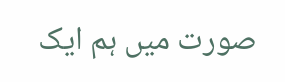صورت میں ہم ایک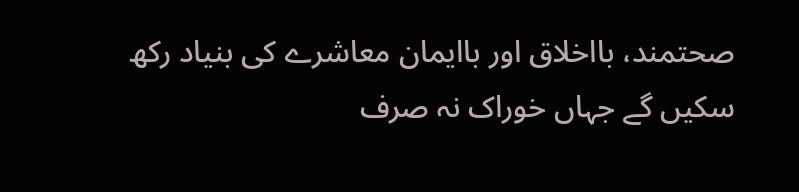صحتمند، بااخلاق اور باایمان معاشرے کی بنیاد رکھ سکیں گے جہاں خوراک نہ صرف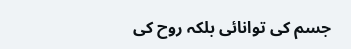جسم کی توانائی بلکہ روح کی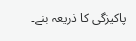پاکیزگی کا ذریعہ بنے۔